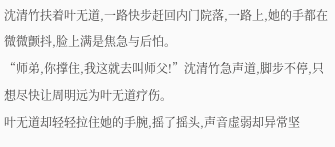沈清竹扶着叶无道,一路快步赶回内门院落,一路上,她的手都在微微颤抖,脸上满是焦急与后怕。
“师弟,你撑住,我这就去叫师父!”沈清竹急声道,脚步不停,只想尽快让周明远为叶无道疗伤。
叶无道却轻轻拉住她的手腕,摇了摇头,声音虚弱却异常坚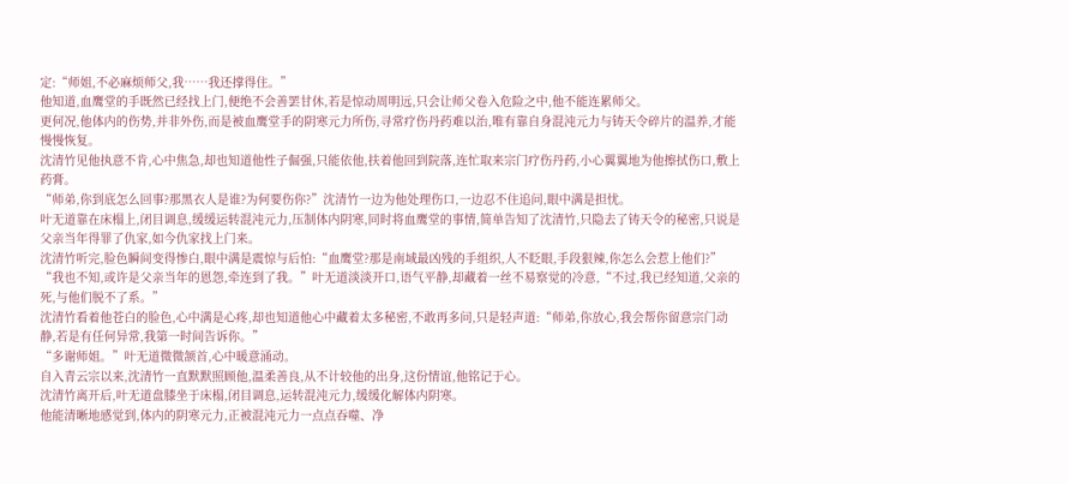定:“师姐,不必麻烦师父,我……我还撑得住。”
他知道,血鹰堂的手既然已经找上门,便绝不会善罢甘休,若是惊动周明远,只会让师父卷入危险之中,他不能连累师父。
更何况,他体内的伤势,并非外伤,而是被血鹰堂手的阴寒元力所伤,寻常疗伤丹药难以治,唯有靠自身混沌元力与铸天令碎片的温养,才能慢慢恢复。
沈清竹见他执意不肯,心中焦急,却也知道他性子倔强,只能依他,扶着他回到院落,连忙取来宗门疗伤丹药,小心翼翼地为他擦拭伤口,敷上药膏。
“师弟,你到底怎么回事?那黑衣人是谁?为何要伤你?”沈清竹一边为他处理伤口,一边忍不住追问,眼中满是担忧。
叶无道靠在床榻上,闭目调息,缓缓运转混沌元力,压制体内阴寒,同时将血鹰堂的事情,简单告知了沈清竹,只隐去了铸天令的秘密,只说是父亲当年得罪了仇家,如今仇家找上门来。
沈清竹听完,脸色瞬间变得惨白,眼中满是震惊与后怕:“血鹰堂?那是南域最凶残的手组织,人不眨眼,手段狠辣,你怎么会惹上他们?”
“我也不知,或许是父亲当年的恩怨,牵连到了我。”叶无道淡淡开口,语气平静,却藏着一丝不易察觉的冷意,“不过,我已经知道,父亲的死,与他们脱不了系。”
沈清竹看着他苍白的脸色,心中满是心疼,却也知道他心中藏着太多秘密,不敢再多问,只是轻声道:“师弟,你放心,我会帮你留意宗门动静,若是有任何异常,我第一时间告诉你。”
“多谢师姐。”叶无道微微颔首,心中暖意涌动。
自入青云宗以来,沈清竹一直默默照顾他,温柔善良,从不计较他的出身,这份情谊,他铭记于心。
沈清竹离开后,叶无道盘膝坐于床榻,闭目调息,运转混沌元力,缓缓化解体内阴寒。
他能清晰地感觉到,体内的阴寒元力,正被混沌元力一点点吞噬、净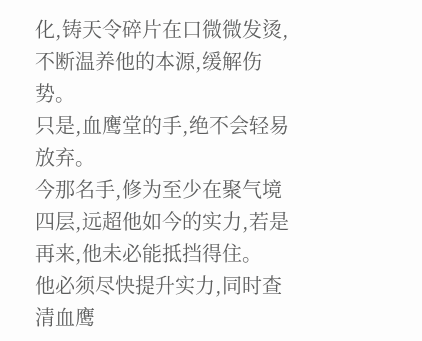化,铸天令碎片在口微微发烫,不断温养他的本源,缓解伤势。
只是,血鹰堂的手,绝不会轻易放弃。
今那名手,修为至少在聚气境四层,远超他如今的实力,若是再来,他未必能抵挡得住。
他必须尽快提升实力,同时查清血鹰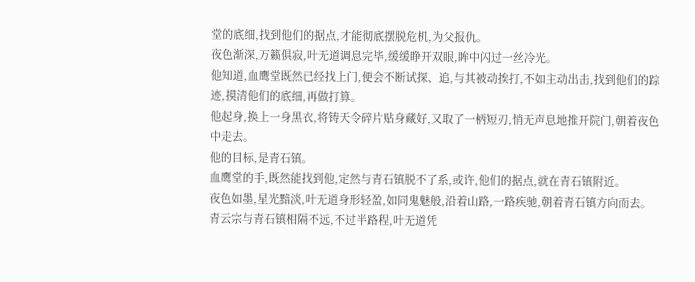堂的底细,找到他们的据点,才能彻底摆脱危机,为父报仇。
夜色渐深,万籁俱寂,叶无道调息完毕,缓缓睁开双眼,眸中闪过一丝冷光。
他知道,血鹰堂既然已经找上门,便会不断试探、追,与其被动挨打,不如主动出击,找到他们的踪迹,摸清他们的底细,再做打算。
他起身,换上一身黑衣,将铸天令碎片贴身藏好,又取了一柄短刃,悄无声息地推开院门,朝着夜色中走去。
他的目标,是青石镇。
血鹰堂的手,既然能找到他,定然与青石镇脱不了系,或许,他们的据点,就在青石镇附近。
夜色如墨,星光黯淡,叶无道身形轻盈,如同鬼魅般,沿着山路,一路疾驰,朝着青石镇方向而去。
青云宗与青石镇相隔不远,不过半路程,叶无道凭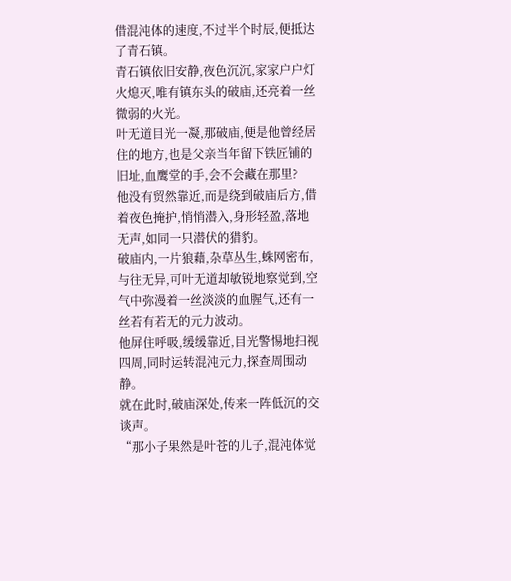借混沌体的速度,不过半个时辰,便抵达了青石镇。
青石镇依旧安静,夜色沉沉,家家户户灯火熄灭,唯有镇东头的破庙,还亮着一丝微弱的火光。
叶无道目光一凝,那破庙,便是他曾经居住的地方,也是父亲当年留下铁匠铺的旧址,血鹰堂的手,会不会藏在那里?
他没有贸然靠近,而是绕到破庙后方,借着夜色掩护,悄悄潜入,身形轻盈,落地无声,如同一只潜伏的猎豹。
破庙内,一片狼藉,杂草丛生,蛛网密布,与往无异,可叶无道却敏锐地察觉到,空气中弥漫着一丝淡淡的血腥气,还有一丝若有若无的元力波动。
他屏住呼吸,缓缓靠近,目光警惕地扫视四周,同时运转混沌元力,探查周围动静。
就在此时,破庙深处,传来一阵低沉的交谈声。
“那小子果然是叶苍的儿子,混沌体觉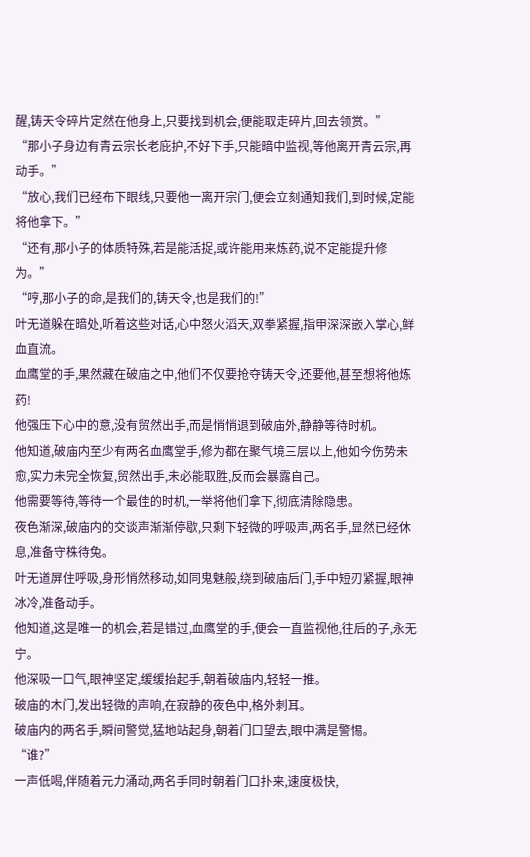醒,铸天令碎片定然在他身上,只要找到机会,便能取走碎片,回去领赏。”
“那小子身边有青云宗长老庇护,不好下手,只能暗中监视,等他离开青云宗,再动手。”
“放心,我们已经布下眼线,只要他一离开宗门,便会立刻通知我们,到时候,定能将他拿下。”
“还有,那小子的体质特殊,若是能活捉,或许能用来炼药,说不定能提升修为。”
“哼,那小子的命,是我们的,铸天令,也是我们的!”
叶无道躲在暗处,听着这些对话,心中怒火滔天,双拳紧握,指甲深深嵌入掌心,鲜血直流。
血鹰堂的手,果然藏在破庙之中,他们不仅要抢夺铸天令,还要他,甚至想将他炼药!
他强压下心中的意,没有贸然出手,而是悄悄退到破庙外,静静等待时机。
他知道,破庙内至少有两名血鹰堂手,修为都在聚气境三层以上,他如今伤势未愈,实力未完全恢复,贸然出手,未必能取胜,反而会暴露自己。
他需要等待,等待一个最佳的时机,一举将他们拿下,彻底清除隐患。
夜色渐深,破庙内的交谈声渐渐停歇,只剩下轻微的呼吸声,两名手,显然已经休息,准备守株待兔。
叶无道屏住呼吸,身形悄然移动,如同鬼魅般,绕到破庙后门,手中短刃紧握,眼神冰冷,准备动手。
他知道,这是唯一的机会,若是错过,血鹰堂的手,便会一直监视他,往后的子,永无宁。
他深吸一口气,眼神坚定,缓缓抬起手,朝着破庙内,轻轻一推。
破庙的木门,发出轻微的声响,在寂静的夜色中,格外刺耳。
破庙内的两名手,瞬间警觉,猛地站起身,朝着门口望去,眼中满是警惕。
“谁?”
一声低喝,伴随着元力涌动,两名手同时朝着门口扑来,速度极快,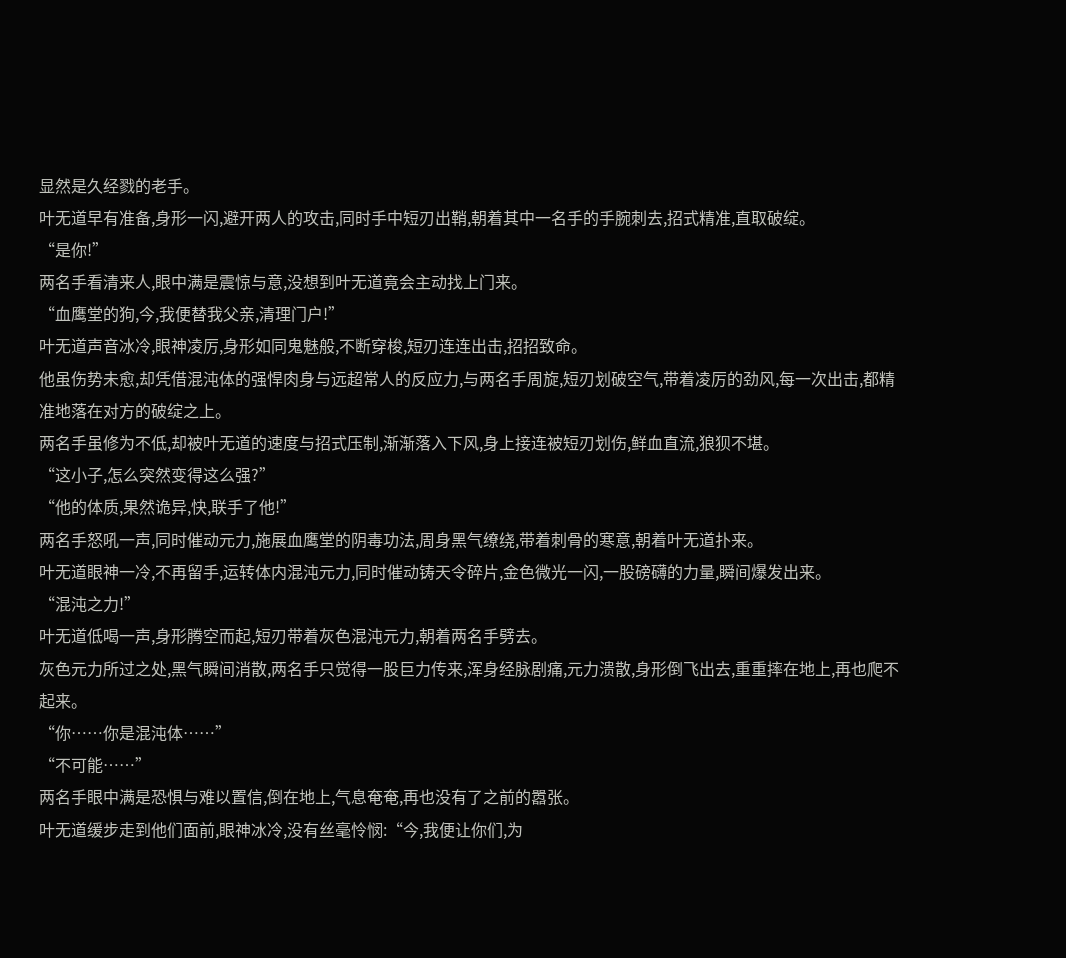显然是久经戮的老手。
叶无道早有准备,身形一闪,避开两人的攻击,同时手中短刃出鞘,朝着其中一名手的手腕刺去,招式精准,直取破绽。
“是你!”
两名手看清来人,眼中满是震惊与意,没想到叶无道竟会主动找上门来。
“血鹰堂的狗,今,我便替我父亲,清理门户!”
叶无道声音冰冷,眼神凌厉,身形如同鬼魅般,不断穿梭,短刃连连出击,招招致命。
他虽伤势未愈,却凭借混沌体的强悍肉身与远超常人的反应力,与两名手周旋,短刃划破空气,带着凌厉的劲风,每一次出击,都精准地落在对方的破绽之上。
两名手虽修为不低,却被叶无道的速度与招式压制,渐渐落入下风,身上接连被短刃划伤,鲜血直流,狼狈不堪。
“这小子,怎么突然变得这么强?”
“他的体质,果然诡异,快,联手了他!”
两名手怒吼一声,同时催动元力,施展血鹰堂的阴毒功法,周身黑气缭绕,带着刺骨的寒意,朝着叶无道扑来。
叶无道眼神一冷,不再留手,运转体内混沌元力,同时催动铸天令碎片,金色微光一闪,一股磅礴的力量,瞬间爆发出来。
“混沌之力!”
叶无道低喝一声,身形腾空而起,短刃带着灰色混沌元力,朝着两名手劈去。
灰色元力所过之处,黑气瞬间消散,两名手只觉得一股巨力传来,浑身经脉剧痛,元力溃散,身形倒飞出去,重重摔在地上,再也爬不起来。
“你……你是混沌体……”
“不可能……”
两名手眼中满是恐惧与难以置信,倒在地上,气息奄奄,再也没有了之前的嚣张。
叶无道缓步走到他们面前,眼神冰冷,没有丝毫怜悯:“今,我便让你们,为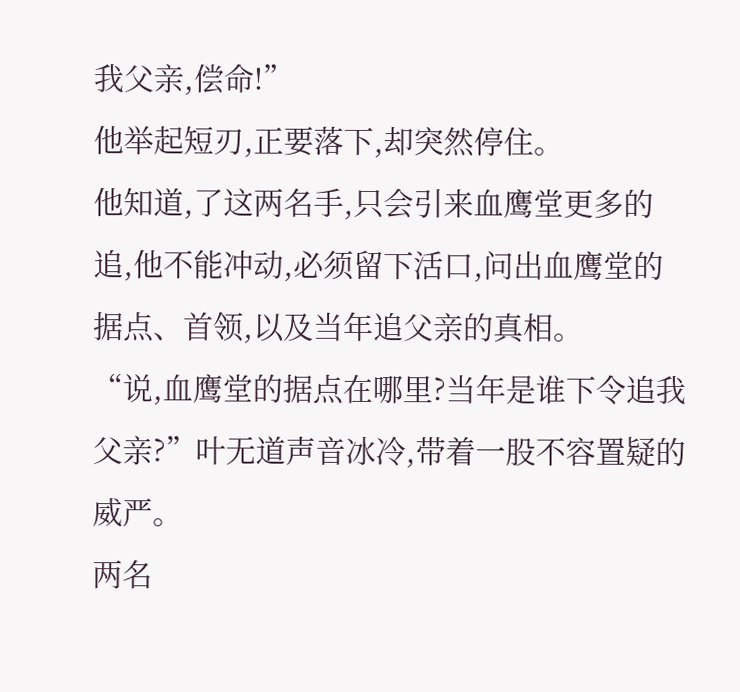我父亲,偿命!”
他举起短刃,正要落下,却突然停住。
他知道,了这两名手,只会引来血鹰堂更多的追,他不能冲动,必须留下活口,问出血鹰堂的据点、首领,以及当年追父亲的真相。
“说,血鹰堂的据点在哪里?当年是谁下令追我父亲?”叶无道声音冰冷,带着一股不容置疑的威严。
两名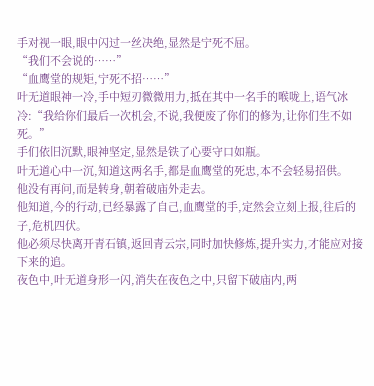手对视一眼,眼中闪过一丝决绝,显然是宁死不屈。
“我们不会说的……”
“血鹰堂的规矩,宁死不招……”
叶无道眼神一冷,手中短刃微微用力,抵在其中一名手的喉咙上,语气冰冷:“我给你们最后一次机会,不说,我便废了你们的修为,让你们生不如死。”
手们依旧沉默,眼神坚定,显然是铁了心要守口如瓶。
叶无道心中一沉,知道这两名手,都是血鹰堂的死忠,本不会轻易招供。
他没有再问,而是转身,朝着破庙外走去。
他知道,今的行动,已经暴露了自己,血鹰堂的手,定然会立刻上报,往后的子,危机四伏。
他必须尽快离开青石镇,返回青云宗,同时加快修炼,提升实力,才能应对接下来的追。
夜色中,叶无道身形一闪,消失在夜色之中,只留下破庙内,两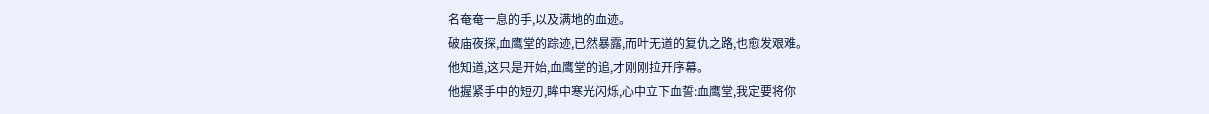名奄奄一息的手,以及满地的血迹。
破庙夜探,血鹰堂的踪迹,已然暴露,而叶无道的复仇之路,也愈发艰难。
他知道,这只是开始,血鹰堂的追,才刚刚拉开序幕。
他握紧手中的短刃,眸中寒光闪烁,心中立下血誓:血鹰堂,我定要将你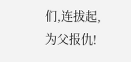们,连拔起,为父报仇!